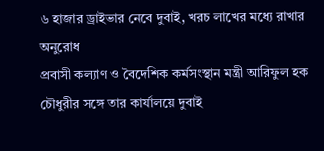৬ হাজার ড্রাইভার নেবে দুবাই, খরচ লাখের মধ্যে রাখার অনুরোধ
প্রবাসী কল্যাণ ও বৈদেশিক কর্মসংস্থান মন্ত্রী আরিফুল হক চৌধুরীর সঙ্গে তার কার্যালয়ে দুবাই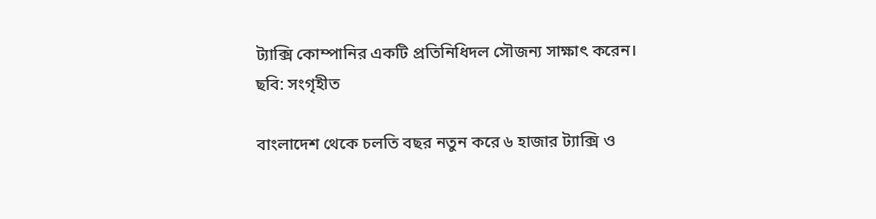ট্যাক্সি কোম্পানির একটি প্রতিনিধিদল সৌজন্য সাক্ষাৎ করেন।   ছবি: সংগৃহীত

বাংলাদেশ থেকে চলতি বছর নতুন করে ৬ হাজার ট্যাক্সি ও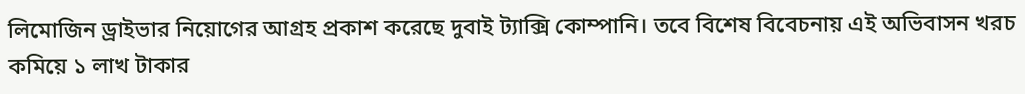লিমোজিন ড্রাইভার নিয়োগের আগ্রহ প্রকাশ করেছে দুবাই ট্যাক্সি কোম্পানি। তবে বিশেষ বিবেচনায় এই অভিবাসন খরচ কমিয়ে ১ লাখ টাকার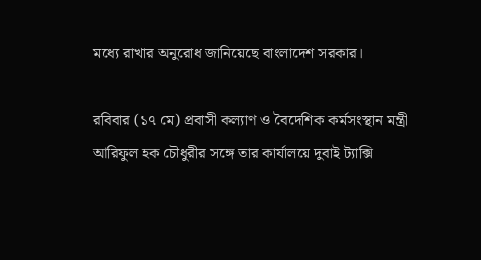মধ্যে রাখার অনুরোধ জানিয়েছে বাংলাদেশ সরকার।

রবিবার (১৭ মে) প্রবাসী কল্যাণ ও বৈদেশিক কর্মসংস্থান মন্ত্রী আরিফুল হক চৌধুরীর সঙ্গে তার কার্যালয়ে দুবাই ট্যাক্সি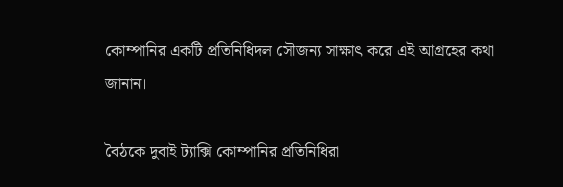কোম্পানির একটি প্রতিনিধিদল সৌজন্য সাক্ষাৎ করে এই আগ্রহের কথা জানান।

বৈঠকে দুবাই ট্যাক্সি কোম্পানির প্রতিনিধিরা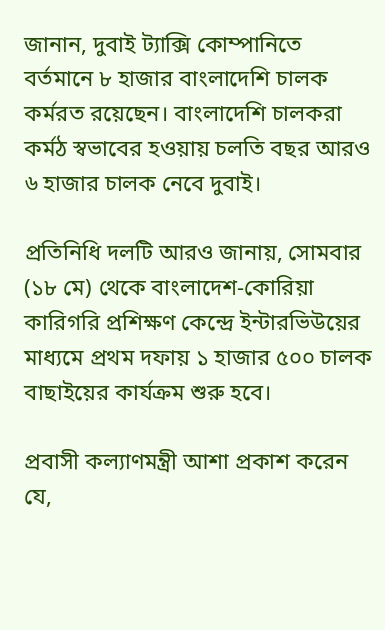জানান, দুবাই ট্যাক্সি কোম্পানিতে বর্তমানে ৮ হাজার বাংলাদেশি চালক কর্মরত রয়েছেন। বাংলাদেশি চালকরা কর্মঠ স্বভাবের হওয়ায় চলতি বছর আরও ৬ হাজার চালক নেবে দুবাই।

প্রতিনিধি দলটি আরও জানায়, সোমবার (১৮ মে) থেকে বাংলাদেশ-কোরিয়া কারিগরি প্রশিক্ষণ কেন্দ্রে ইন্টারভিউয়ের মাধ্যমে প্রথম দফায় ১ হাজার ৫০০ চালক বাছাইয়ের কার্যক্রম শুরু হবে।

প্রবাসী কল্যাণমন্ত্রী আশা প্রকাশ করেন যে,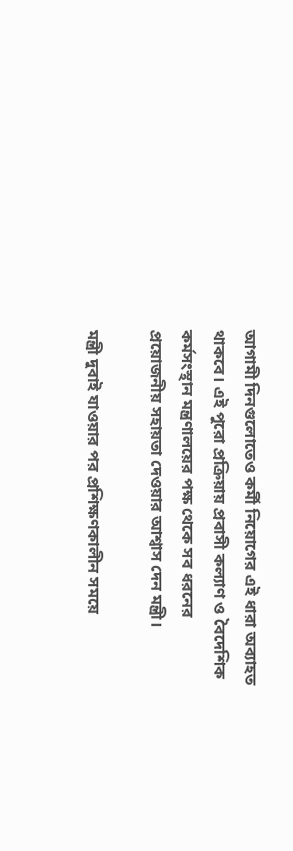আগামী দিনগুলোতেও কর্মী নিয়োগের এই ধারা অব্যাহত থাকবে। এই পুরো প্রক্রিয়ায় প্রবাসী কল্যাণ ও বৈদেশিক কর্মসংস্থান মন্ত্রণালয়ের পক্ষ থেকে সব ধরনের প্রয়োজনীয় সহায়তা দেওয়ার আশ্বাস দেন মন্ত্রী।

মন্ত্রী দুবাই যাওয়ার পর প্রশিক্ষণকালীন সময়ে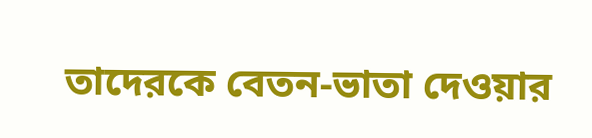তাদেরকে বেতন-ভাতা দেওয়ার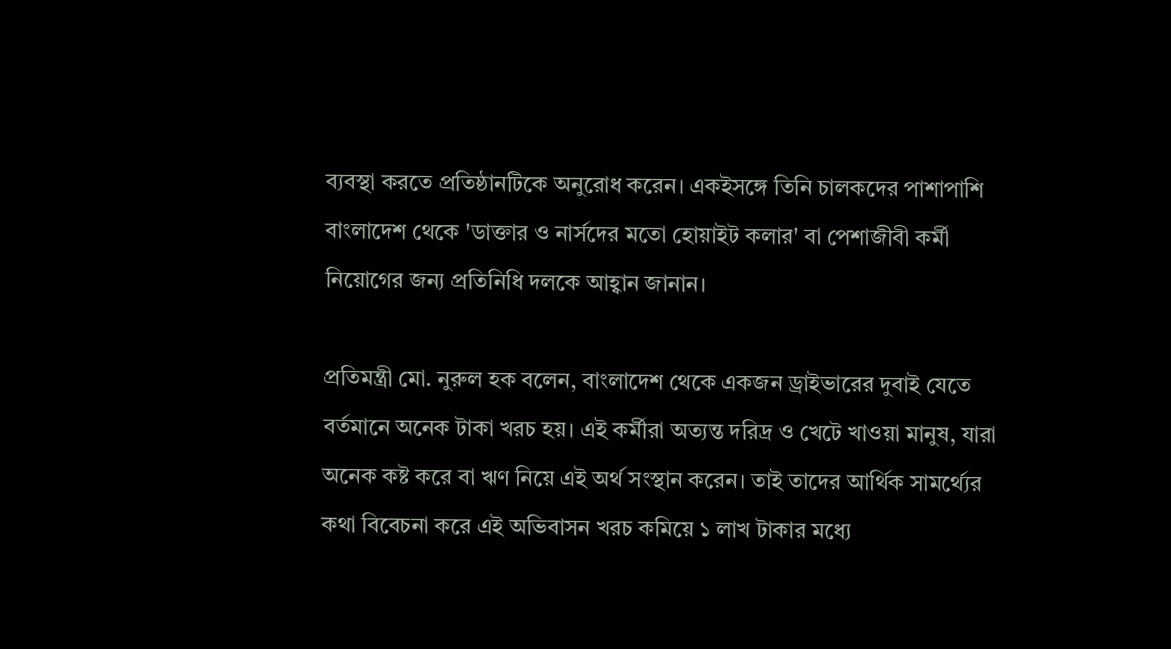ব্যবস্থা করতে প্রতিষ্ঠানটিকে অনুরোধ করেন। একইসঙ্গে তিনি চালকদের পাশাপাশি বাংলাদেশ থেকে 'ডাক্তার ও নার্সদের মতো হোয়াইট কলার' বা পেশাজীবী কর্মী নিয়োগের জন্য প্রতিনিধি দলকে আহ্বান জানান।

প্রতিমন্ত্রী মো. নুরুল হক বলেন, বাংলাদেশ থেকে একজন ড্রাইভারের দুবাই যেতে বর্তমানে অনেক টাকা খরচ হয়। এই কর্মীরা অত্যন্ত দরিদ্র ও খেটে খাওয়া মানুষ, যারা অনেক কষ্ট করে বা ঋণ নিয়ে এই অর্থ সংস্থান করেন। তাই তাদের আর্থিক সামর্থ্যের কথা বিবেচনা করে এই অভিবাসন খরচ কমিয়ে ১ লাখ টাকার মধ্যে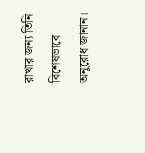রাখার জন্য তিনি বিশেষভাবে অনুরোধ জানান।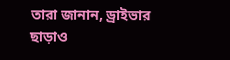তারা জানান, ড্রাইভার ছাড়াও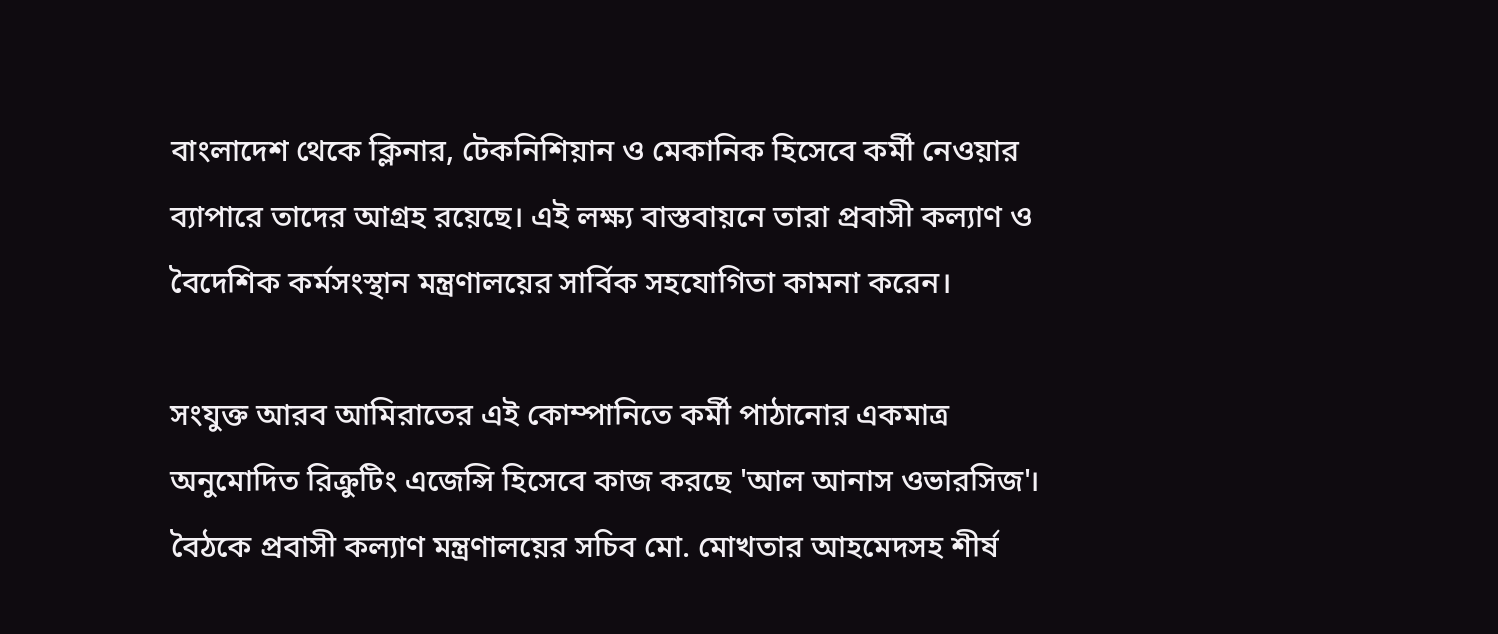বাংলাদেশ থেকে ক্লিনার, টেকনিশিয়ান ও মেকানিক হিসেবে কর্মী নেওয়ার ব্যাপারে তাদের আগ্রহ রয়েছে। এই লক্ষ্য বাস্তবায়নে তারা প্রবাসী কল্যাণ ও বৈদেশিক কর্মসংস্থান মন্ত্রণালয়ের সার্বিক সহযোগিতা কামনা করেন।

সংযুক্ত আরব আমিরাতের এই কোম্পানিতে কর্মী পাঠানোর একমাত্র অনুমোদিত রিক্রুটিং এজেন্সি হিসেবে কাজ করছে 'আল আনাস ওভারসিজ'। বৈঠকে প্রবাসী কল্যাণ মন্ত্রণালয়ের সচিব মো. মোখতার আহমেদসহ শীর্ষ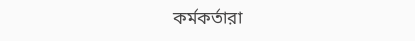কর্মকর্তারা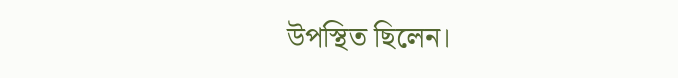উপস্থিত ছিলেন।